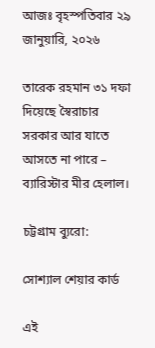আজঃ বৃহস্পতিবার ২৯ জানুয়ারি, ২০২৬

তারেক রহমান ৩১ দফা দিয়েছে স্বৈরাচার সরকার আর যাতে আসতে না পারে – ব্যারিস্টার মীর হেলাল।

চট্টগ্রাম ব্যুরো:

সোশ্যাল শেয়ার কার্ড

এই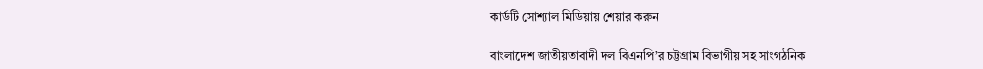কার্ডটি সোশ্যাল মিডিয়ায় শেয়ার করুন

বাংলাদেশ জাতীয়তাবাদী দল বিএনপি’র চট্টগ্রাম বিভাগীয় সহ সাংগঠনিক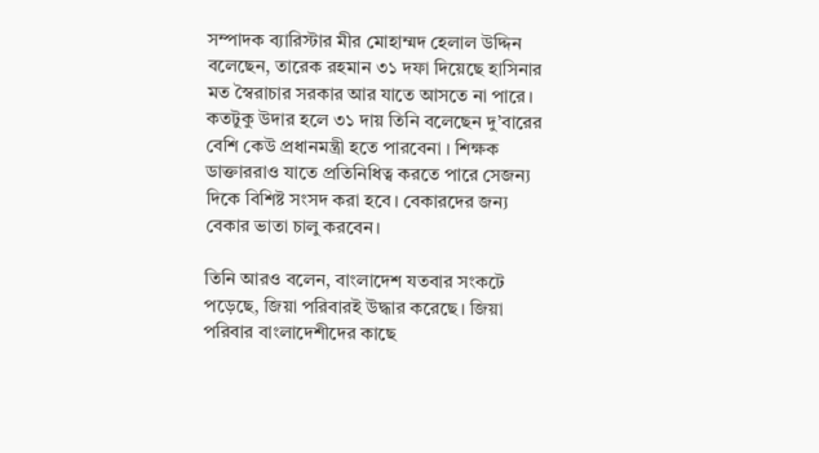সম্পাদক ব্যারিস্টার মীর মোহাম্মদ হেলাল উদ্দিন বলেছেন, তারেক রহমান ৩১ দফা দিয়েছে হাসিনার মত স্বৈরাচার সরকার আর যাতে আসতে না পারে। কতটুকু উদার হলে ৩১ দায় তিনি বলেছেন দু’বারের বেশি কেউ প্রধানমন্ত্রী হতে পারবেনা । শিক্ষক ডাক্তাররাও যাতে প্রতিনিধিত্ব করতে পারে সেজন্য দিকে বিশিষ্ট সংসদ করা হবে। বেকারদের জন্য বেকার ভাতা চালু করবেন।

তিনি আরও বলেন, বাংলাদেশ যতবার সংকটে পড়েছে, জিয়া পরিবারই উদ্ধার করেছে। জিয়া পরিবার বাংলাদেশীদের কাছে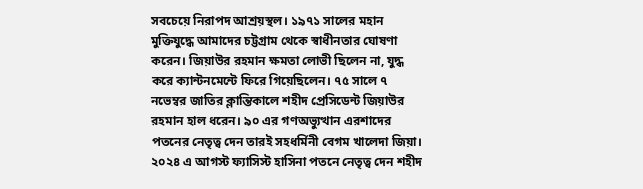সবচেয়ে নিরাপদ আশ্রয়স্থল। ১৯৭১ সালের মহান মুক্তিযুদ্ধে আমাদের চট্টগ্রাম থেকে স্বাধীনতার ঘোষণা করেন। জিয়াউর রহমান ক্ষমতা লোভী ছিলেন না, যুদ্ধ করে ক্যান্টনমেন্টে ফিরে গিয়েছিলেন। ৭৫ সালে ৭ নভেম্বর জাতির ক্লান্তিকালে শহীদ প্রেসিডেন্ট জিয়াউর রহমান হাল ধরেন। ৯০ এর গণঅভ্যুত্থান এরশাদের পতনের নেতৃত্ব দেন তারই সহধর্মিনী বেগম খালেদা জিয়া। ২০২৪ এ আগস্ট ফ্যাসিস্ট হাসিনা পতনে নেতৃত্ব দেন শহীদ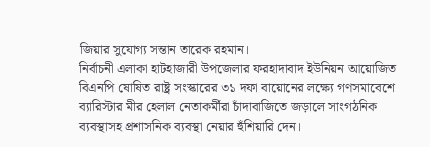জিয়ার সুযোগ্য সন্তান তারেক রহমান।
নির্বাচনী এলাকা হাটহাজারী উপজেলার ফরহাদাবাদ ইউনিয়ন আয়োজিত বিএনপি ষোষিত রাষ্ট্র সংস্কারের ৩১ দফা বায়োনের লক্ষ্যে গণসমাবেশে ব্যারিস্টার মীর হেলাল নেতাকর্মীরা চাঁদাবাজিতে জড়ালে সাংগঠনিক ব্যবস্থাসহ প্রশাসনিক ব্যবস্থা নেয়ার হুঁশিয়ারি দেন।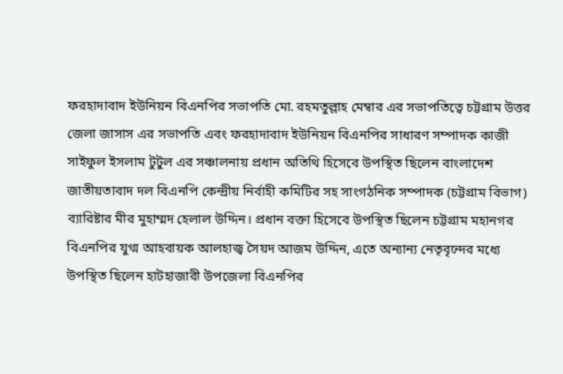ফরহাদাবাদ ইউনিয়ন বিএনপির সভাপতি মো. রহমতুল্লাহ মেম্বার এর সভাপতিত্বে চট্টগ্রাম উত্তর জেলা জাসাস এর সভাপতি এবং ফরহাদাবাদ ইউনিয়ন বিএনপির সাধারণ সম্পাদক কাজী সাইফুল ইসলাম টুটুল এর সঞ্চালনায় প্রধান অতিথি হিসেবে উপস্থিত ছিলেন বাংলাদেশ জাতীয়তাবাদ দল বিএনপি কেন্দ্রীয় নির্বাহী কমিটির সহ সাংগঠনিক সম্পাদক (চট্টগ্রাম বিভাগ) ব্যারিষ্টার মীর মুহাম্মদ হেলাল উদ্দিন। প্রধান বক্তা হিসেবে উপস্থিত ছিলেন চট্টগ্রাম মহানগর বিএনপির যুগ্ম আহবায়ক আলহাজ্ব সৈয়দ আজম উদ্দিন, এতে অন্যান্য নেতৃবৃন্দের মধ্যে উপস্থিত ছিলেন হাটহাজারী উপজেলা বিএনপির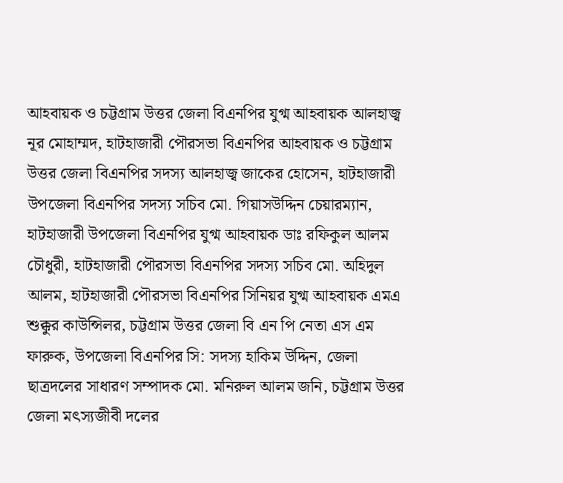আহবায়ক ও চট্টগ্রাম উত্তর জেলা বিএনপির যুগ্ম আহবায়ক আলহাজ্ব নূর মোহাম্মদ, হাটহাজারী পৌরসভা বিএনপির আহবায়ক ও চট্টগ্রাম উত্তর জেলা বিএনপির সদস্য আলহাজ্ব জাকের হোসেন, হাটহাজারী উপজেলা বিএনপির সদস্য সচিব মো. গিয়াসউদ্দিন চেয়ারম্যান, হাটহাজারী উপজেলা বিএনপির যুগ্ম আহবায়ক ডাঃ রফিকুল আলম চৌধুরী, হাটহাজারী পৌরসভা বিএনপির সদস্য সচিব মো. অহিদুল আলম, হাটহাজারী পৌরসভা বিএনপির সিনিয়র যুগ্ম আহবায়ক এমএ শুক্কুর কাউন্সিলর, চট্টগ্রাম উত্তর জেলা বি এন পি নেতা এস এম ফারুক, উপজেলা বিএনপির সি: সদস্য হাকিম উদ্দিন, জেলা ছাত্রদলের সাধারণ সম্পাদক মো. মনিরুল আলম জনি, চট্টগ্রাম উত্তর জেলা মৎস্যজীবী দলের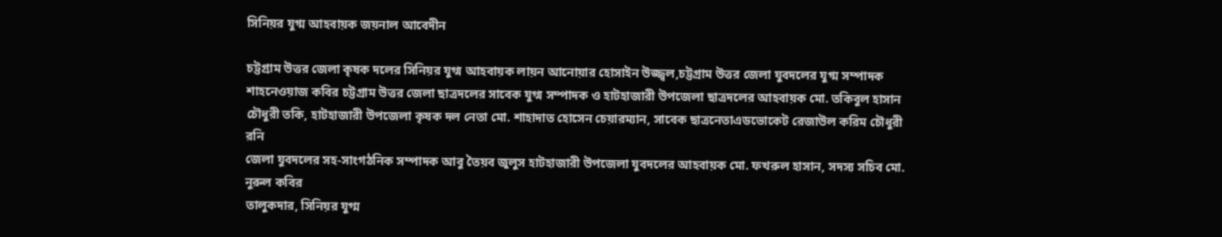সিনিয়র যুগ্ম আহবায়ক জয়নাল আবেদীন

চট্টগ্রাম উত্তর জেলা কৃষক দলের সিনিয়র যুগ্ম আহবায়ক লায়ন আনোয়ার হোসাইন উজ্জ্বল,চট্টগ্রাম উত্তর জেলা যুবদলের যুগ্ম সম্পাদক শাহনেওয়াজ কবির চট্টগ্রাম উত্তর জেলা ছাত্রদলের সাবেক যুগ্ম সম্পাদক ও হাটহাজারী উপজেলা ছাত্রদলের আহবায়ক মো. তকিবুল হাসান চৌধুরী তকি, হাটহাজারী উপজেলা কৃষক দল নেতা মো. শাহাদাত হোসেন চেয়ারম্যান, সাবেক ছাত্রনেতাএডভোকেট রেজাউল করিম চৌধুরী রনি
জেলা যুবদলের সহ-সাংগঠনিক সম্পাদক আবু তৈয়ব জুলুস হাটহাজারী উপজেলা যুবদলের আহবায়ক মো. ফখরুল হাসান, সদস্য সচিব মো. নুরুল কবির
তালুকদার, সিনিয়র যুগ্ম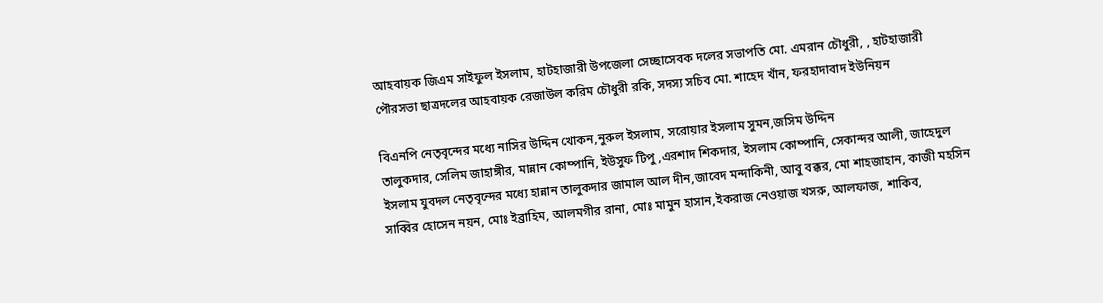আহবায়ক জিএম সাইফুল ইসলাম, হাটহাজারী উপজেলা সেচ্ছাসেবক দলের সভাপতি মো. এমরান চৌধুরী, , হাটহাজারী পৌরসভা ছাত্রদলের আহবায়ক রেজাউল করিম চৌধুরী রকি, সদস্য সচিব মো. শাহেদ খাঁন, ফরহাদাবাদ ইউনিয়ন

বিএনপি নেতৃবৃন্দের মধ্যে নাসির উদ্দিন খোকন,নুরুল ইসলাম, সরোয়ার ইসলাম সুমন,জসিম উদ্দিন
তালুকদার, সেলিম জাহাঙ্গীর, মান্নান কোম্পানি, ইউসুফ টিপু ,এরশাদ শিকদার, ইসলাম কোম্পানি, সেকান্দর আলী, জাহেদুল ইসলাম যুবদল নেতৃবৃন্দের মধ্যে হান্নান তালুকদার জামাল আল দীন,জাবেদ মন্দাকিনী, আবু বক্কর, মো শাহজাহান, কাজী মহসিন সাব্বির হোসেন নয়ন, মোঃ ইব্রাহিম, আলমগীর রানা, মোঃ মামুন হাসান,ইকরাজ নেওয়াজ খসরু, আলফাজ, শাকিব,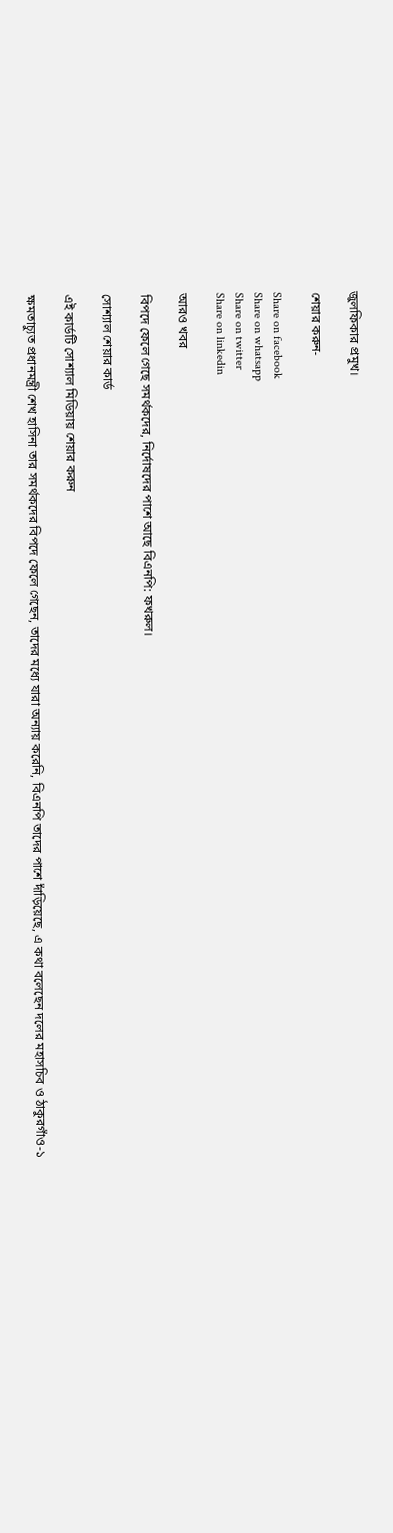জুলফিকার প্রমুখ।

শেয়ার করুন-

Share on facebook
Share on whatsapp
Share on twitter
Share on linkedin

আরও খবর

বিপদে ফেলে গেছে সমর্থকদের, নির্দোষদের পাশে আছে বিএনপি: ফখরুল।

সোশ্যাল শেয়ার কার্ড

এই কার্ডটি সোশ্যাল মিডিয়ায় শেয়ার করুন

ক্ষমতাচ্যুত প্রধানমন্ত্রী শেখ হাসিনা তার সমর্থকদের বিপদে ফেলে গেছেন, তাদের মধ্যে যারা অন্যায় করেনি, বিএনপি তাদের পাশে দাঁড়িয়েছে, এ কথা বলেছেন দলের মহাসচিব ও ঠাকুরগাঁও-১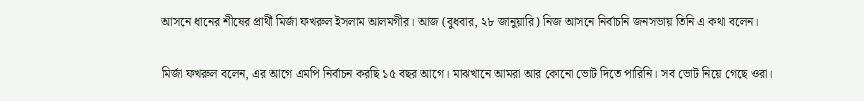আসনে ধানের শীষের প্রার্থী মির্জা ফখরুল ইসলাম আলমগীর। আজ (বুধবার, ২৮ জানুয়ারি) নিজ আসনে নির্বাচনি জনসভায় তিনি এ কথা বলেন।

মির্জা ফখরুল বলেন, এর আগে এমপি নির্বাচন করছি ১৫ বছর আগে। মাঝখানে আমরা আর কোনো ভোট দিতে পারিনি। সব ভোট নিয়ে গেছে ওরা।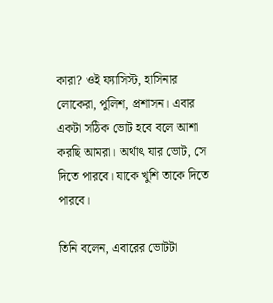কারা? ওই ফ্যাসিস্ট, হাসিনার লোকেরা, পুলিশ, প্রশাসন। এবার একটা সঠিক ভোট হবে বলে আশা করছি আমরা। অর্থাৎ যার ভোট, সে দিতে পারবে। যাকে খুশি তাকে দিতে পারবে।

তিনি বলেন, এবারের ভোটটা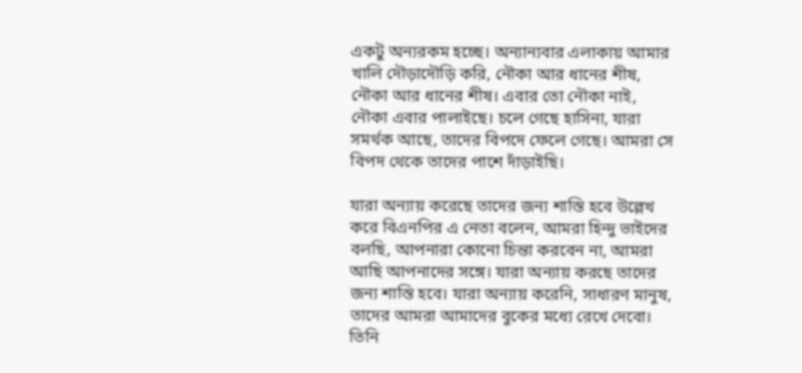একটু অন্যরকম হচ্ছে। অন্যান্যবার এলাকায় আমার খালি দৌড়াদৌড়ি করি, নৌকা আর ধানের শীষ, নৌকা আর ধানের শীষ। এবার তো নৌকা নাই, নৌকা এবার পালাইছে। চলে গেছে হাসিনা, যারা সমর্থক আছে, তাদের বিপদে ফেলে গেছে। আমরা সে বিপদ থেকে তাদের পাশে দাঁড়াইছি।

যারা অন্যায় করেছে তাদের জন্য শাস্তি হবে উল্লেখ করে বিএনপির এ নেতা বলেন, আমরা হিন্দু ভাইদের বলছি, আপনারা কোনো চিন্তা করবেন না, আমরা আছি আপনাদের সঙ্গে। যারা অন্যায় করছে তাদের জন্য শাস্তি হবে। যারা অন্যায় করেনি, সাধারণ মানুষ, তাদের আমরা আমাদের বুকের মধ্যে রেখে দেবো।
তিনি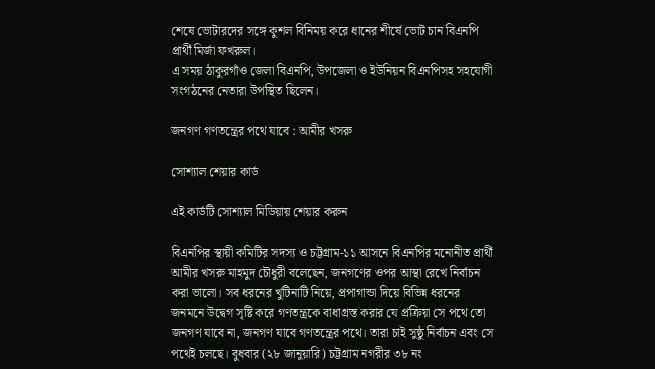শেষে ভোটারদের সঙ্গে কুশল বিনিময় করে ধানের শীর্ষে ভোট চান বিএনপি প্রার্থী মির্জা ফখরুল।
এ সময় ঠাকুরগাঁও জেলা বিএনপি, উপজেলা ও ইউনিয়ন বিএনপিসহ সহযোগী সংগঠনের নেতারা উপস্থিত ছিলেন।

জনগণ গণতন্ত্রের পথে যাবে : আমীর খসরু

সোশ্যাল শেয়ার কার্ড

এই কার্ডটি সোশ্যাল মিডিয়ায় শেয়ার করুন

বিএনপির স্থায়ী কমিটির সদস্য ও চট্টগ্রাম-১১ আসনে বিএনপির মনোনীত প্রার্থী আমীর খসরু মাহমুদ চৌধুরী বলেছেন, জনগণের ওপর আস্থা রেখে নির্বাচন করা ভালো। সব ধরনের খুটিনাটি নিয়ে, প্রপাগান্ডা দিয়ে বিভিন্ন ধরনের জনমনে উদ্বেগ সৃষ্টি করে গণতন্ত্রকে বাধাগ্রস্ত করার যে প্রক্রিয়া সে পথে তো জনগণ যাবে না, জনগণ যাবে গণতন্ত্রের পথে। তারা চাই সুষ্ঠু নির্বাচন এবং সে পথেই চলছে। বুধবার (২৮ জানুয়ারি) চট্টগ্রাম নগরীর ৩৮ নং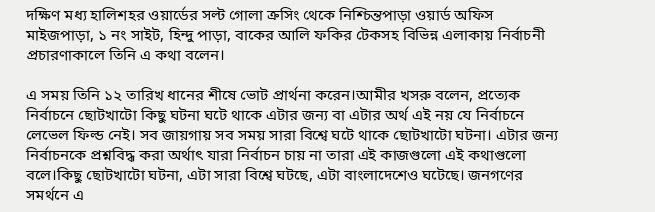দক্ষিণ মধ্য হালিশহর ওয়ার্ডের সল্ট গোলা ক্রসিং থেকে নিশ্চিন্তপাড়া ওয়ার্ড অফিস মাইজপাড়া, ১ নং সাইট, হিন্দু পাড়া, বাকের আলি ফকির টেকসহ বিভিন্ন এলাকায় নির্বাচনী প্রচারণাকালে তিনি এ কথা বলেন।

এ সময় তিনি ১২ তারিখ ধানের শীষে ভোট প্রার্থনা করেন।আমীর খসরু বলেন, প্রত্যেক নির্বাচনে ছোটখাটো কিছু ঘটনা ঘটে থাকে এটার জন্য বা এটার অর্থ এই নয় যে নির্বাচনে লেভেল ফিল্ড নেই। সব জায়গায় সব সময় সারা বিশ্বে ঘটে থাকে ছোটখাটো ঘটনা। এটার জন্য নির্বাচনকে প্রশ্নবিদ্ধ করা অর্থাৎ যারা নির্বাচন চায় না তারা এই কাজগুলো এই কথাগুলো বলে।কিছু ছোটখাটো ঘটনা, এটা সারা বিশ্বে ঘটছে, এটা বাংলাদেশেও ঘটেছে। জনগণের সমর্থনে এ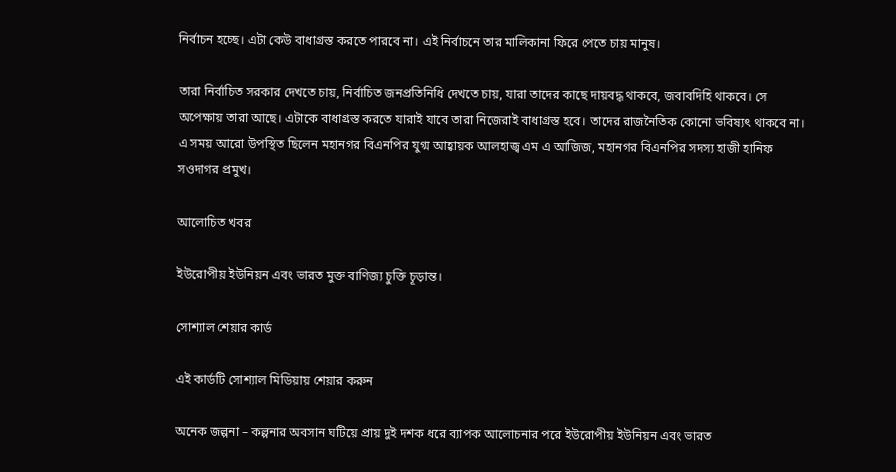নির্বাচন হচ্ছে। এটা কেউ বাধাগ্রস্ত করতে পারবে না। এই নির্বাচনে তার মালিকানা ফিরে পেতে চায় মানুষ।

তারা নির্বাচিত সরকার দেখতে চায়, নির্বাচিত জনপ্রতিনিধি দেখতে চায়, যারা তাদের কাছে দায়বদ্ধ থাকবে, জবাবদিহি থাকবে। সে অপেক্ষায় তারা আছে। এটাকে বাধাগ্রস্ত করতে যারাই যাবে তারা নিজেরাই বাধাগ্রস্ত হবে। তাদের রাজনৈতিক কোনো ভবিষ্যৎ থাকবে না। এ সময় আরো উপস্থিত ছিলেন মহানগর বিএনপির যুগ্ম আহ্বায়ক আলহাজ্ব এম এ আজিজ, মহানগর বিএনপির সদস্য হাজী হানিফ সওদাগর প্রমুখ।

আলোচিত খবর

ইউরোপীয় ইউনিয়ন এবং ভারত মুক্ত বাণিজ্য চুক্তি চূড়ান্ত।

সোশ্যাল শেয়ার কার্ড

এই কার্ডটি সোশ্যাল মিডিয়ায় শেয়ার করুন

অনেক জল্পনা – কল্পনার অবসান ঘটিয়ে প্রায় দুই দশক ধরে ব্যাপক আলোচনার পরে ইউরোপীয় ইউনিয়ন এবং ভারত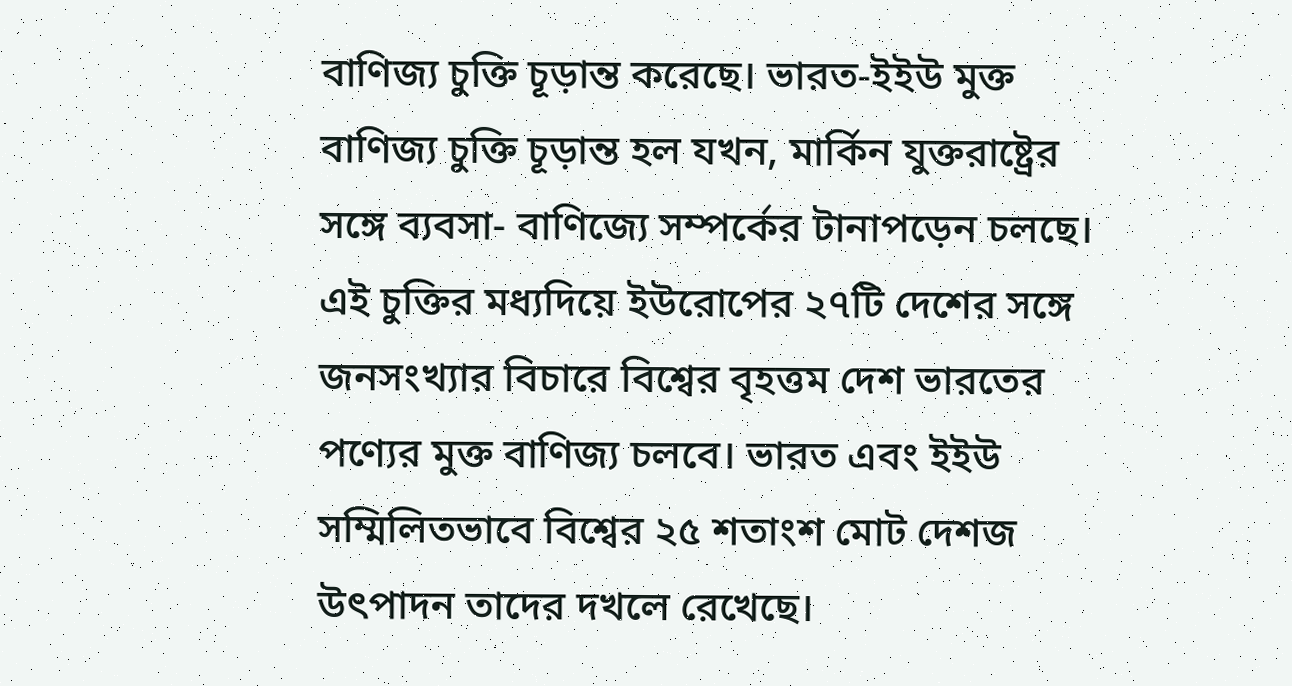বাণিজ্য চুক্তি চূড়ান্ত করেছে। ভারত-ইইউ মুক্ত বাণিজ্য চুক্তি চূড়ান্ত হল যখন, মার্কিন যুক্তরাষ্ট্রের সঙ্গে ব্যবসা- বাণিজ্যে সম্পর্কের টানাপড়েন চলছে। এই চুক্তির মধ্যদিয়ে ইউরোপের ২৭টি দেশের সঙ্গে জনসংখ্যার বিচারে বিশ্বের বৃহত্তম দেশ ভারতের পণ্যের মুক্ত বাণিজ্য চলবে। ভারত এবং ইইউ সম্মিলিতভাবে বিশ্বের ২৫ শতাংশ মোট দেশজ উৎপাদন তাদের দখলে রেখেছে।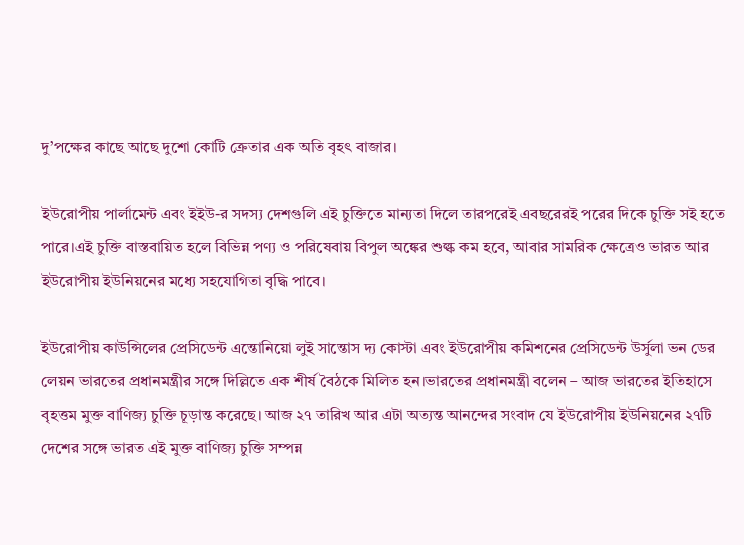দু’পক্ষের কাছে আছে দুশো কোটি ক্রেতার এক অতি বৃহৎ বাজার।

ইউরোপীয় পার্লামেন্ট এবং ইইউ-র সদস্য দেশগুলি এই চুক্তিতে মান্যতা দিলে তারপরেই এবছরেরই পরের দিকে চুক্তি সই হতে পারে।এই চুক্তি বাস্তবায়িত হলে বিভিন্ন পণ্য ও পরিষেবায় বিপুল অঙ্কের শুল্ক কম হবে, আবার সামরিক ক্ষেত্রেও ভারত আর ইউরোপীয় ইউনিয়নের মধ্যে সহযোগিতা বৃদ্ধি পাবে।

ইউরোপীয় কাউন্সিলের প্রেসিডেন্ট এন্তোনিয়ো লুই সান্তোস দ্য কোস্টা এবং ইউরোপীয় কমিশনের প্রেসিডেন্ট উর্সুলা ভন ডের লেয়ন ভারতের প্রধানমন্ত্রীর সঙ্গে দিল্লিতে এক শীর্ষ বৈঠকে মিলিত হন।ভারতের প্রধানমন্ত্রী বলেন – আজ ভারতের ইতিহাসে বৃহত্তম মুক্ত বাণিজ্য চুক্তি চূড়ান্ত করেছে। আজ ২৭ তারিখ আর এটা অত্যন্ত আনন্দের সংবাদ যে ইউরোপীয় ইউনিয়নের ২৭টি দেশের সঙ্গে ভারত এই মুক্ত বাণিজ্য চুক্তি সম্পন্ন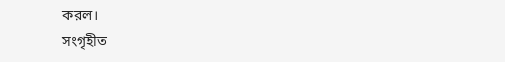করল।
সংগৃহীত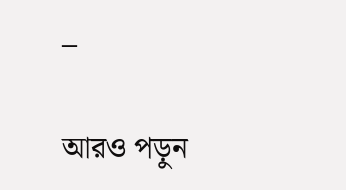–

আরও পড়ুন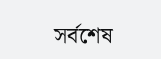সর্বশেষ